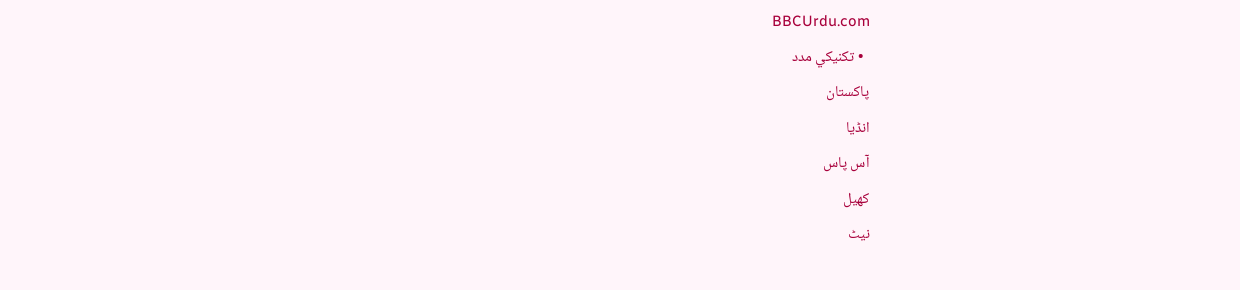BBCUrdu.com
  • تکنيکي مدد
پاکستان
انڈیا
آس پاس
کھیل
نیٹ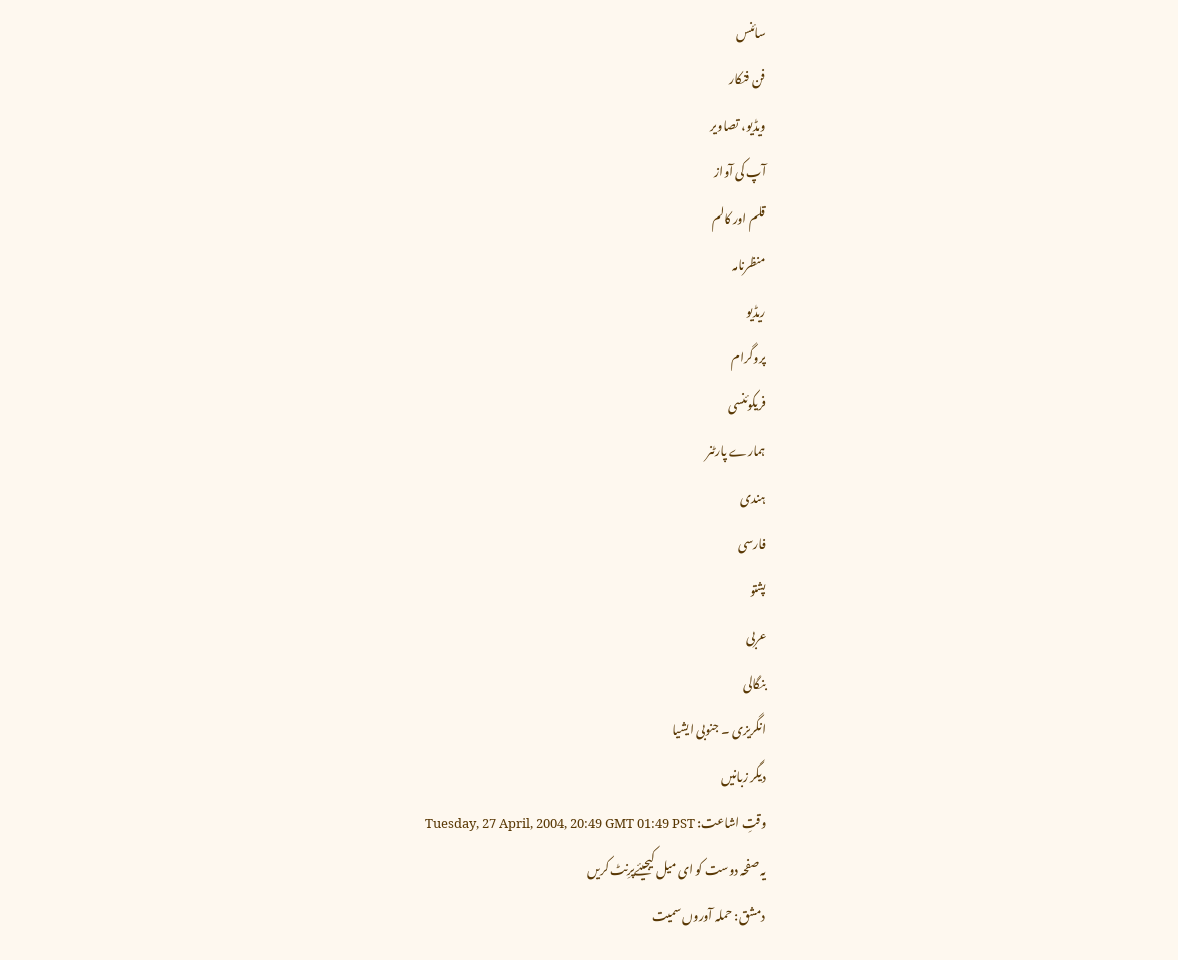سائنس
فن فنکار
ویڈیو، تصاویر
آپ کی آواز
قلم اور کالم
منظرنامہ
ریڈیو
پروگرام
فریکوئنسی
ہمارے پارٹنر
ہندی
فارسی
پشتو
عربی
بنگالی
انگریزی ۔ جنوبی ایشیا
دیگر زبانیں
وقتِ اشاعت: Tuesday, 27 April, 2004, 20:49 GMT 01:49 PST
یہ صفحہ دوست کو ای میل کیجیئےپرِنٹ کریں
دمشق: حملہ آوروں سمیت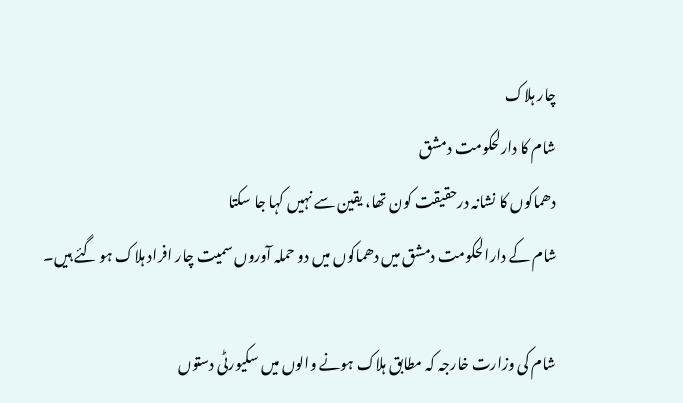چار ہلاک
شام کا دارلحکومت دمشق
دھماکوں کا نشانہ درحقیقت کون تھا، یقین سے نہیں کہا جا سکتا
شام کے دارالحکومت دمشق میں دھماکوں میں دو حملہ آوروں سمیت چار افراد ہلاک ہو گئے ہیں۔

شام کی وزارت خارجہ کہ مطابق ہلاک ہونے والوں میں سکیورٹی دستوں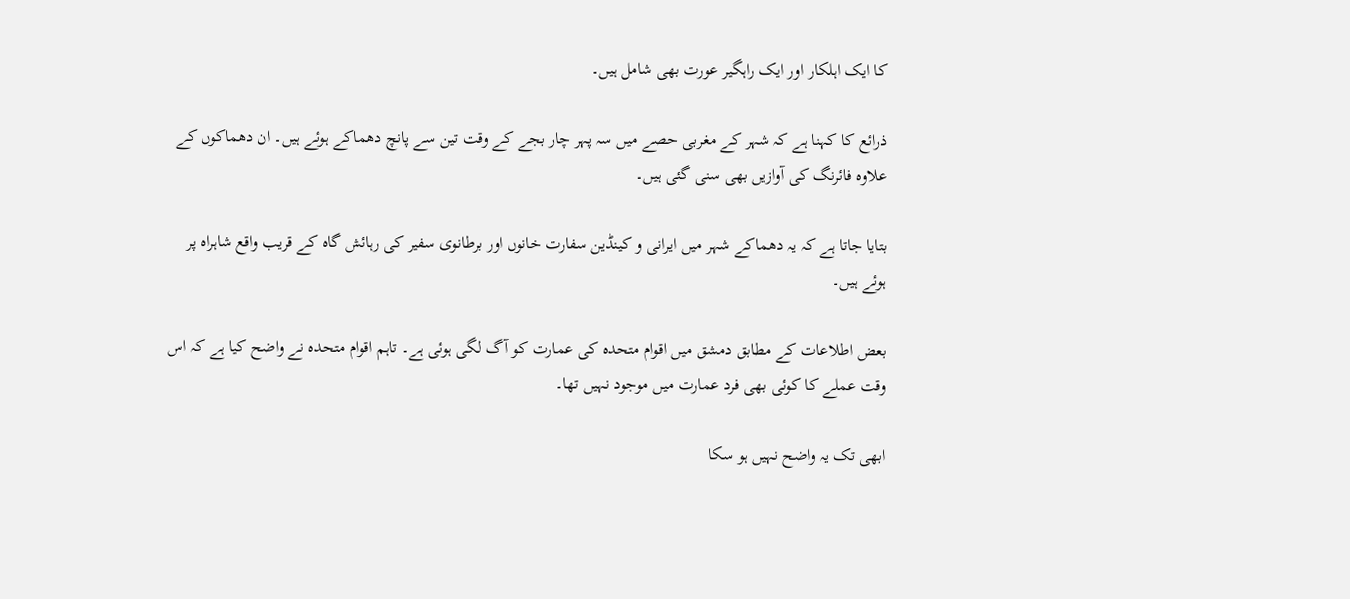کا ایک اہلکار اور ایک راہگیر عورت بھی شامل ہیں۔

ذرائع کا کہنا ہے کہ شہر کے مغربی حصے میں سہ پہر چار بجے کے وقت تین سے پانچ دھماکے ہوئے ہیں۔ ان دھماکوں کے علاوہ فائرنگ کی آوازیں بھی سنی گئی ہیں۔

بتایا جاتا ہے کہ یہ دھماکے شہر میں ایرانی و کینڈین سفارت خانوں اور برطانوی سفیر کی رہائش گاہ کے قریب واقع شاہراہ پر ہوئے ہیں۔

بعض اطلاعات کے مطابق دمشق میں اقوام متحدہ کی عمارت کو آگ لگی ہوئی ہے۔ تاہم اقوام متحدہ نے واضح کیا ہے کہ اس وقت عملے کا کوئی بھی فرد عمارت میں موجود نہیں تھا۔

ابھی تک یہ واضح نہیں ہو سکا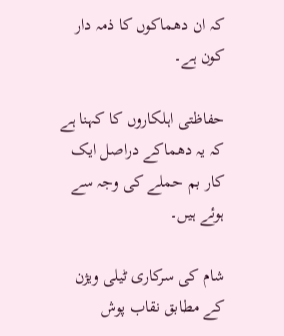کہ ان دھماکوں کا ذمہ دار کون ہے۔

حفاظتی اہلکاروں کا کہنا ہے کہ یہ دھماکے دراصل ایک کار بم حملے کی وجہ سے ہوئے ہیں۔

شام کی سرکاری ٹیلی ویژن کے مطابق نقاب پوش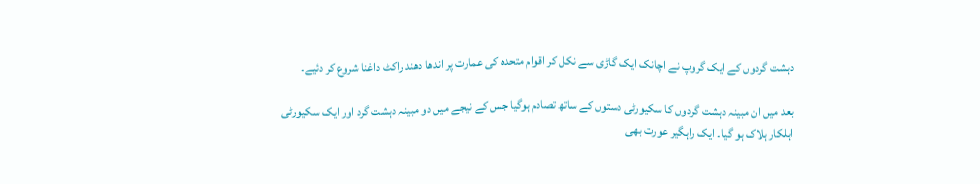دہشت گردوں کے ایک گروپ نے اچانک ایک گاڑی سے نکل کر اقوام متحدہ کی عمارت پر اندھا دھند راکٹ داغنا شروع کر دئیے۔

بعد میں ان مبینہ دہشت گردوں کا سکیورٹی دستوں کے ساتھ تصادم ہوگیا جس کے نیجے میں دو مبینہ دہشت گرد اور ایک سکیورٹی اہلکار ہلاک ہو گیا۔ ایک راہگیر عورت بھی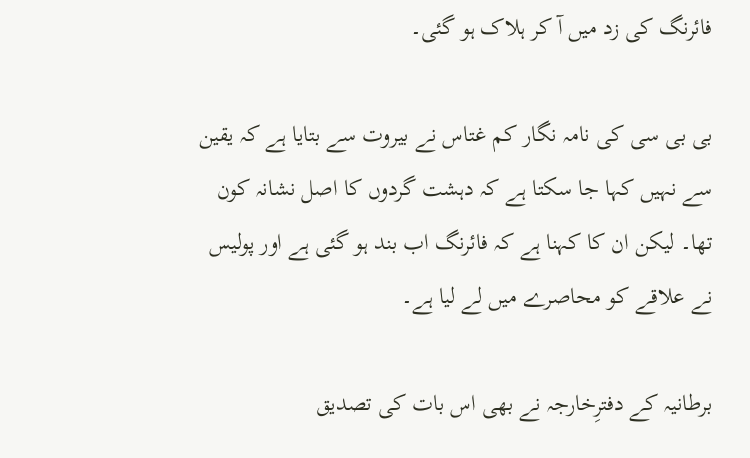فائرنگ کی زد میں آ کر ہلاک ہو گئی۔

بی بی سی کی نامہ نگار کم غتاس نے بیروت سے بتایا ہے کہ یقین سے نہیں کہا جا سکتا ہے کہ دہشت گردوں کا اصل نشانہ کون تھا۔ لیکن ان کا کہنا ہے کہ فائرنگ اب بند ہو گئی ہے اور پولیس نے علاقے کو محاصرے میں لے لیا ہے۔

برطانیہ کے دفترِخارجہ نے بھی اس بات کی تصدیق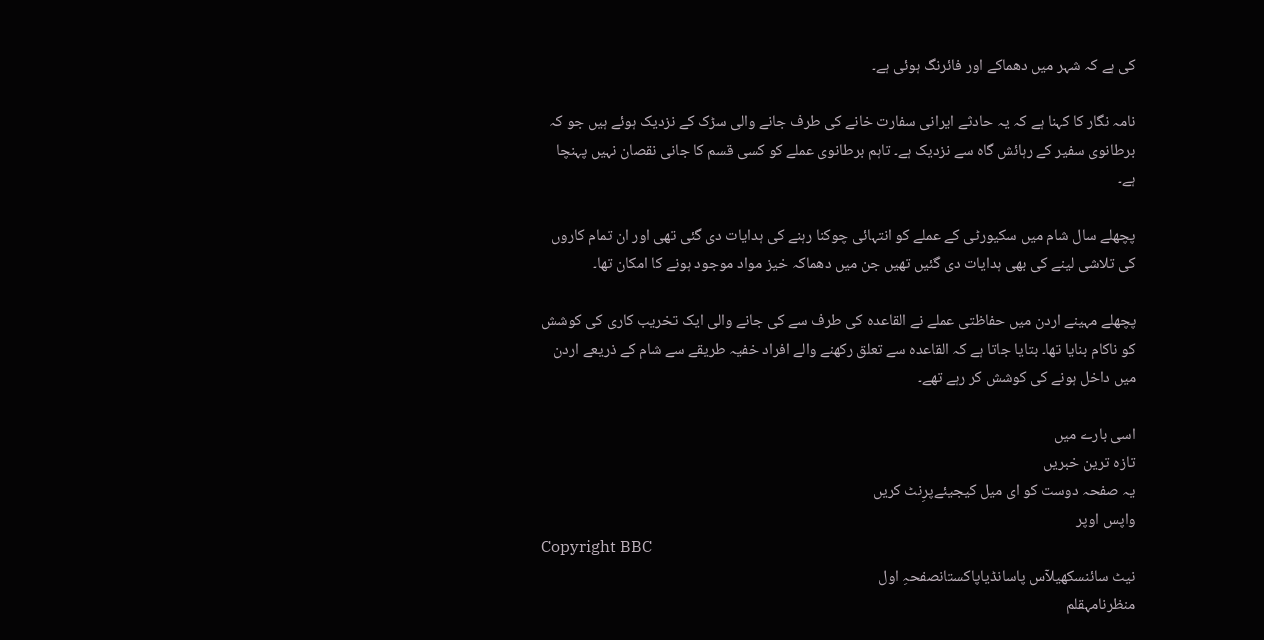کی ہے کہ شہر میں دھماکے اور فائرنگ ہوئی ہے۔

نامہ نگار کا کہنا ہے کہ یہ حادثے ایرانی سفارت خانے کی طرف جانے والی سڑک کے نزدیک ہوئے ہیں جو کہ برطانوی سفیر کے رہائش گاہ سے نزدیک ہے۔ تاہم برطانوی عملے کو کسی قسم کا جانی نقصان نہیں پہنچا ہے۔

پچھلے سال شام میں سکیورٹی کے عملے کو انتہائی چوکنا رہنے کی ہدایات دی گئی تھی اور ان تمام کاروں کی تلاشی لینے کی بھی ہدایات دی گئیں تھیں جن میں دھماکہ خیز مواد موجود ہونے کا امکان تھا۔

پچھلے مہینے اردن میں حفاظتی عملے نے القاعدہ کی طرف سے کی جانے والی ایک تخریب کاری کی کوشش کو ناکام بنایا تھا۔ بتایا جاتا ہے کہ القاعدہ سے تعلق رکھنے والے افراد خفیہ طریقے سے شام کے ذریعے اردن میں داخل ہونے کی کوشش کر رہے تھے۔

اسی بارے میں
تازہ ترین خبریں
یہ صفحہ دوست کو ای میل کیجیئےپرِنٹ کریں
واپس اوپر
Copyright BBC
نیٹ سائنسکھیلآس پاسانڈیاپاکستانصفحہِ اول
منظرنامہقلم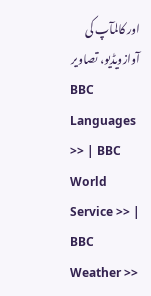اور کالمآپ کی آوازویڈیو، تصاویر
BBC Languages >> | BBC World Service >> | BBC Weather >>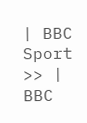| BBC Sport >> | BBC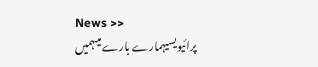News >>
پرائیویسیہمارے بارے میںہمیں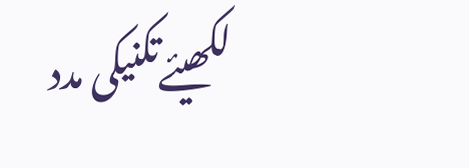لکھیئےتکنیکی مدد